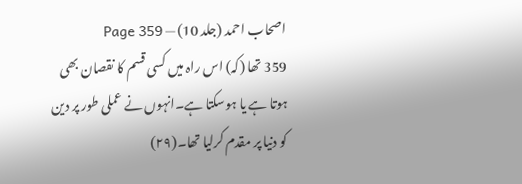اصحاب احمد (جلد 10) — Page 359
359 تھا (کہ) اس راہ میں کسی قسم کا نقصان بھی ہوتا ہے یا ہوسکتا ہے۔انہوں نے عملی طور پر دین کو دنیا پر مقدم کرلیا تھا۔(۲۹)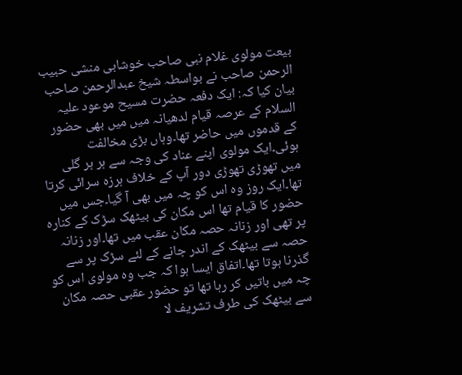بیعت مولوی غلام نبی صاحب خوشابی منشی حبیب الرحمن صاحب نے بواسطہ شیخ عبدالرحمن صاحب بیان کیا کہ: ایک دفعہ حضرت مسیح موعود علیہ السلام کے عرصہ قیام لدھیانہ میں میں بھی حضور کے قدموں میں حاضر تھا۔وہاں بڑی مخالفت ہوئی۔ایک مولوی اپنے عناد کی وجہ سے ہر ہر گلی میں تھوڑی تھوڑی دور آپ کے خلاف ہرزہ سرائی کرتا تھا۔ایک روز وہ اس کو چہ میں بھی آ گیا۔جس میں حضور کا قیام تھا اس مکان کی بیٹھک سڑک کے کنارہ پر تھی اور زنانہ حصہ مکان عقب میں تھا۔اور زنانہ حصہ سے بیٹھک کے اندر جانے کے لئے سڑک پر سے گذرنا ہوتا تھا۔اتفاق ایسا ہوا کہ جب وہ مولوی اس کو چہ میں باتیں کر رہا تھا تو حضور عقبی حصہ مکان سے بیٹھک کی طرف تشریف لا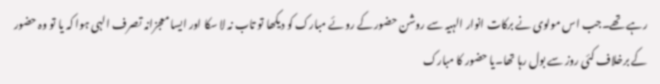رہے تھے۔جب اس مولوی نے برکات انوار الہیہ سے روشن حضور کے روئے مبارک کو دیکھا تو تاب نہ لا سکا اور ایسا معجزانہ تصرف الہی ہوا کہ یا تو وہ حضور کے برخلاف کئی روز سے بول رہا تھا۔یا حضور کا مبارک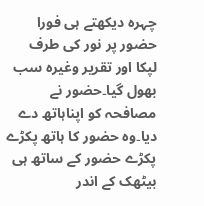چہرہ دیکھتے ہی فورا حضور پر نور کی طرف لپکا اور تقریر وغیرہ سب بھول گیا۔حضور نے مصافحہ کو اپناہاتھ دے دیا۔وہ حضور کا ہاتھ پکڑے پکڑے حضور کے ساتھ ہی بیٹھک کے اندر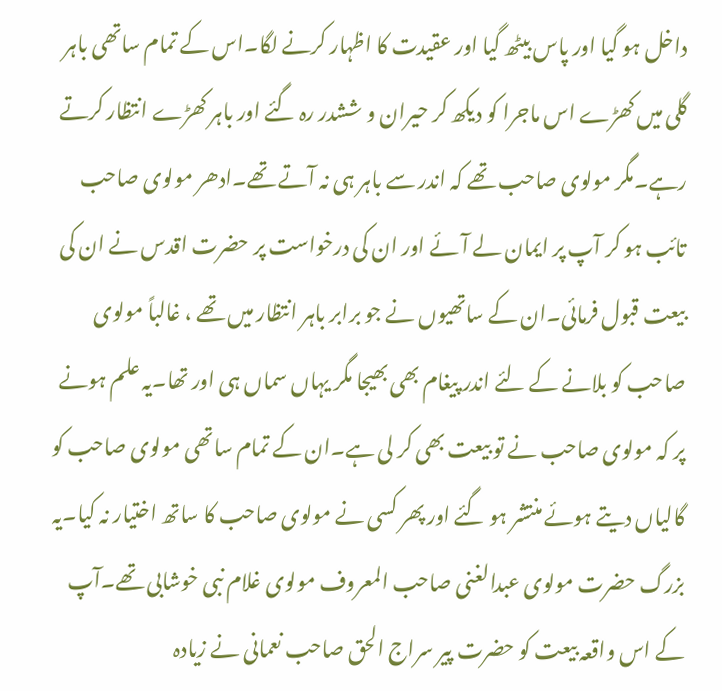داخل ہو گیا اور پاس بیٹھ گیا اور عقیدت کا اظہار کرنے لگا۔اس کے تمام ساتھی باہر گلی میں کھڑے اس ماجرا کو دیکھ کر حیران و ششدر رہ گئے اور باہر کھڑے انتظار کرتے رہے۔مگر مولوی صاحب تھے کہ اندر سے باہر ہی نہ آتے تھے۔ادھر مولوی صاحب تائب ہو کر آپ پر ایمان لے آئے اور ان کی درخواست پر حضرت اقدس نے ان کی بیعت قبول فرمائی۔ان کے ساتھیوں نے جو برابر باہر انتظار میں تھے ، غالباً مولوی صاحب کو بلانے کے لئے اندر پیغام بھی بھیجا مگر یہاں سماں ہی اور تھا۔یہ علم ہونے پر کہ مولوی صاحب نے تو بیعت بھی کر لی ہے۔ان کے تمام ساتھی مولوی صاحب کو گالیاں دیتے ہوئے منتشر ہو گئے اور پھر کسی نے مولوی صاحب کا ساتھ اختیار نہ کیا۔یہ بزرگ حضرت مولوی عبدالغنی صاحب المعروف مولوی غلام نبی خوشابی تھے۔آپ کے اس واقعہ بیعت کو حضرت پیر سراج الحق صاحب نعمانی نے زیادہ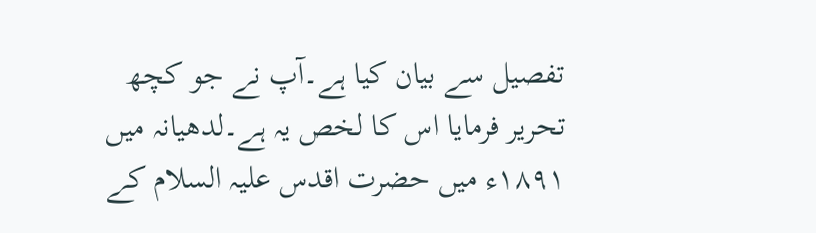تفصیل سے بیان کیا ہے۔آپ نے جو کچھ تحریر فرمایا اس کا لخص یہ ہے۔لدھیانہ میں ۱۸۹۱ء میں حضرت اقدس علیہ السلام کے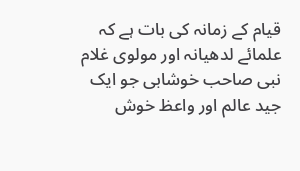قیام کے زمانہ کی بات ہے کہ علمائے لدھیانہ اور مولوی غلام نبی صاحب خوشابی جو ایک جید عالم اور واعظ خوش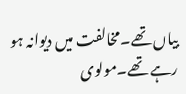بیاں تھے۔مخالفت میں دیوانہ ہو رہے تھے۔مولوی